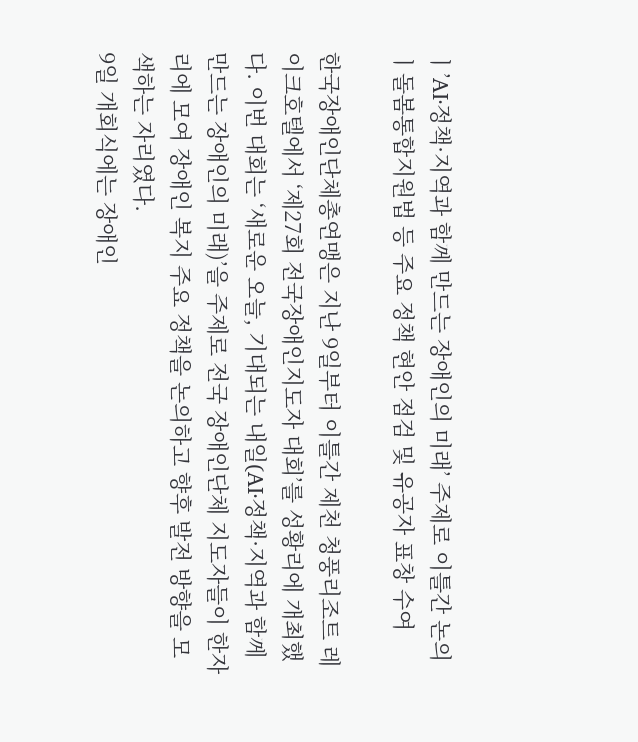ㅣ’AI·정책·지역과 함께 만드는 장애인의 미래’ 주제로 이틀간 논의
ㅣ돌봄통합지원법 등 주요 정책 현안 점검 및 유공자 표창 수여

한국장애인단체총연맹은 지난 9일부터 이틀간 제천 청풍리조트 레이크호텔에서 ‘제27회 전국장애인지도자 대회’를 성황리에 개최했다. 이번 대회는 ‘새로운 오늘, 기대되는 내일(AI·정책·지역과 함께 만드는 장애인의 미래)’을 주제로 전국 장애인단체 지도자들이 한자리에 모여 장애인 복지 주요 정책을 논의하고 향후 발전 방향을 모색하는 자리였다.
9일 개회식에는 장애인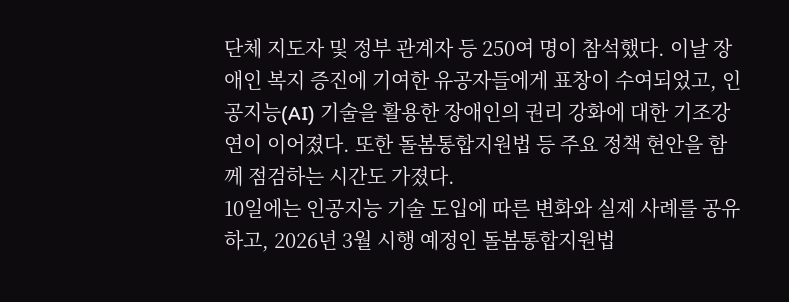단체 지도자 및 정부 관계자 등 250여 명이 참석했다. 이날 장애인 복지 증진에 기여한 유공자들에게 표창이 수여되었고, 인공지능(AI) 기술을 활용한 장애인의 권리 강화에 대한 기조강연이 이어졌다. 또한 돌봄통합지원법 등 주요 정책 현안을 함께 점검하는 시간도 가졌다.
10일에는 인공지능 기술 도입에 따른 변화와 실제 사례를 공유하고, 2026년 3월 시행 예정인 돌봄통합지원법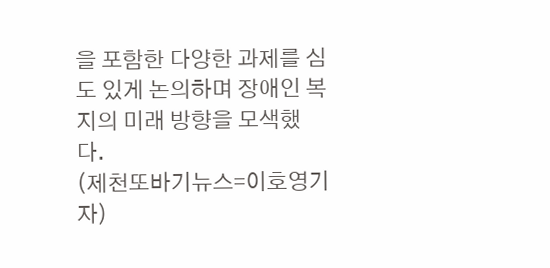을 포함한 다양한 과제를 심도 있게 논의하며 장애인 복지의 미래 방향을 모색했다.
(제천또바기뉴스=이호영기자)